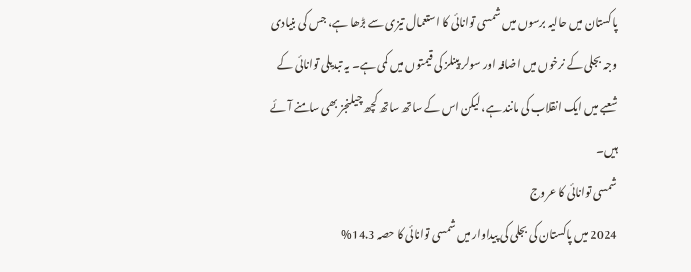پاکستان میں حالیہ برسوں میں شمسی توانائی کا استعمال تیزی سے بڑھا ہے، جس کی بنیادی وجہ بجلی کے نرخوں میں اضافہ اور سولر پینلز کی قیمتوں میں کمی ہے۔ یہ تبدیلی توانائی کے شعبے میں ایک انقلاب کی مانند ہے، لیکن اس کے ساتھ ساتھ کچھ چیلنجز بھی سامنے آئے ہیں۔
شمسی توانائی کا عروج
2024 میں پاکستان کی بجلی کی پیداوار میں شمسی توانائی کا حصہ 14.3%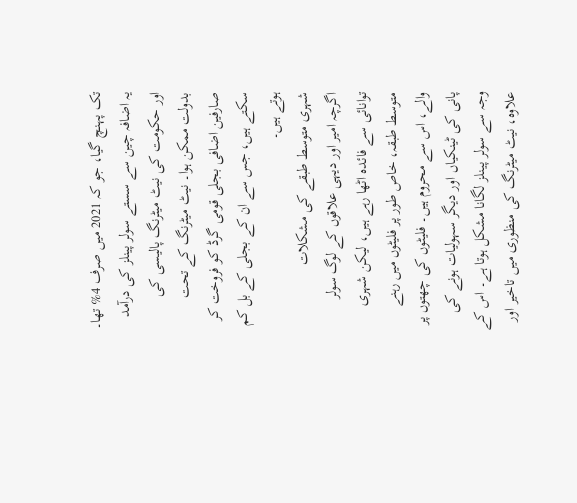تک پہنچ گیا، جو کہ 2021 میں صرف 4% تھا۔ یہ اضافہ چین سے سستے سولر پینلز کی درآمد اور حکومت کی نیٹ میٹرنگ پالیسی کی بدولت ممکن ہوا۔ نیٹ میٹرنگ کے تحت صارفین اضافی بجلی قومی گرڈ کو فروخت کر سکتے ہیں، جس سے ان کے بجلی کے بل کم ہوتے ہیں۔
شہری متوسط طبقے کی مشکلات
اگرچہ امیر اور دیہی علاقوں کے لوگ سولر توانائی سے فائدہ اٹھا رہے ہیں، لیکن شہری متوسط طبقہ، خاص طور پر فلیٹوں میں رہنے والے، اس سے محروم ہیں۔ فلیٹوں کی چھتوں پر پانی کی ٹینکیاں اور دیگر سہولیات ہونے کی وجہ سے سولر پینلز لگانا مشکل ہوتا ہے۔ اس کے علاوہ، نیٹ میٹرنگ کی منظوری میں تاخیر اور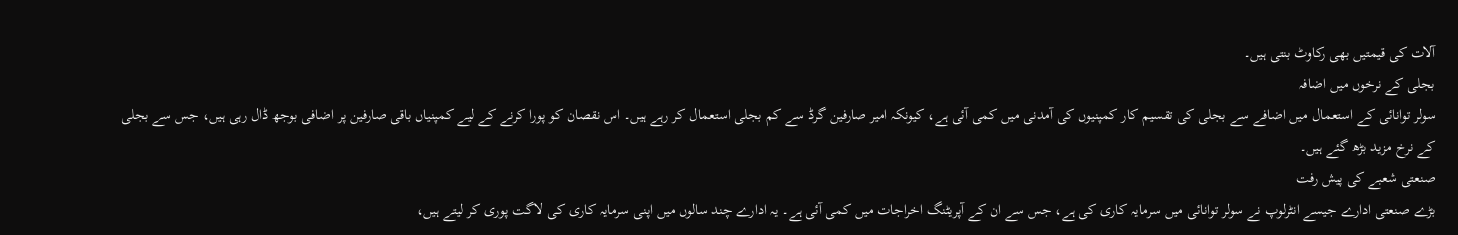آلات کی قیمتیں بھی رکاوٹ بنتی ہیں۔
بجلی کے نرخوں میں اضافہ
سولر توانائی کے استعمال میں اضافے سے بجلی کی تقسیم کار کمپنیوں کی آمدنی میں کمی آئی ہے، کیونکہ امیر صارفین گرڈ سے کم بجلی استعمال کر رہے ہیں۔ اس نقصان کو پورا کرنے کے لیے کمپنیاں باقی صارفین پر اضافی بوجھ ڈال رہی ہیں، جس سے بجلی کے نرخ مزید بڑھ گئے ہیں۔
صنعتی شعبے کی پیش رفت
بڑے صنعتی ادارے جیسے انٹرلوپ نے سولر توانائی میں سرمایہ کاری کی ہے، جس سے ان کے آپریٹنگ اخراجات میں کمی آئی ہے۔ یہ ادارے چند سالوں میں اپنی سرمایہ کاری کی لاگت پوری کر لیتے ہیں،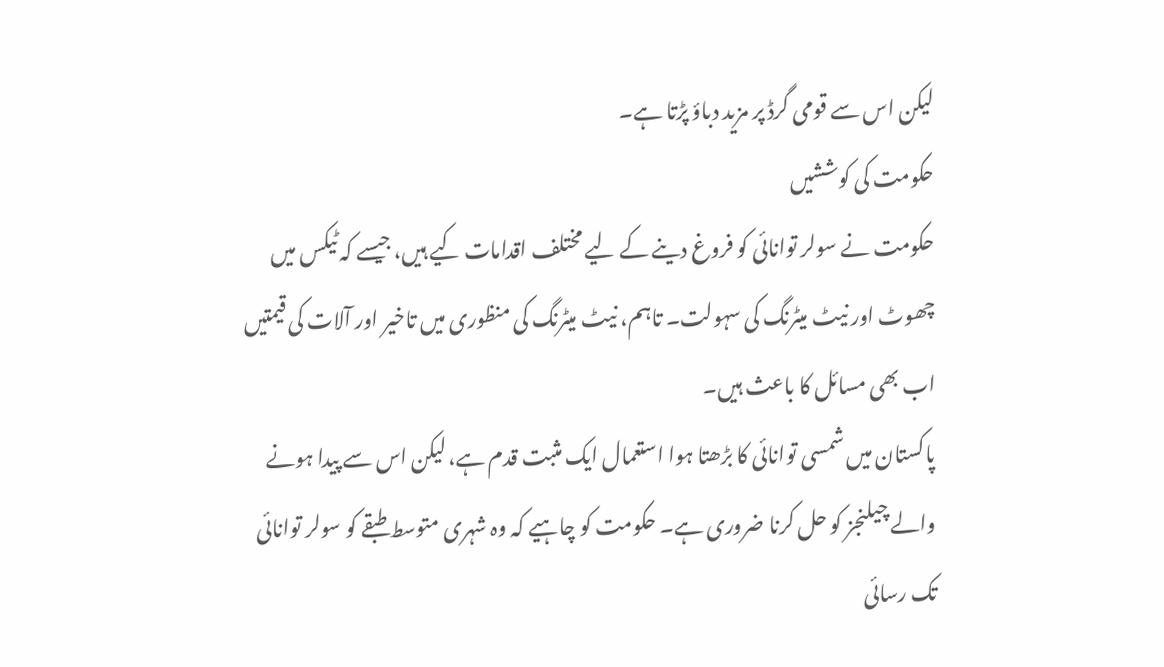لیکن اس سے قومی گرڈ پر مزید دباؤ پڑتا ہے۔
حکومت کی کوششیں
حکومت نے سولر توانائی کو فروغ دینے کے لیے مختلف اقدامات کیے ہیں، جیسے کہ ٹیکس میں چھوٹ اور نیٹ میٹرنگ کی سہولت۔ تاہم، نیٹ میٹرنگ کی منظوری میں تاخیر اور آلات کی قیمتیں اب بھی مسائل کا باعث ہیں۔
پاکستان میں شمسی توانائی کا بڑھتا ہوا استعمال ایک مثبت قدم ہے، لیکن اس سے پیدا ہونے والے چیلنجز کو حل کرنا ضروری ہے۔ حکومت کو چاہیے کہ وہ شہری متوسط طبقے کو سولر توانائی تک رسائی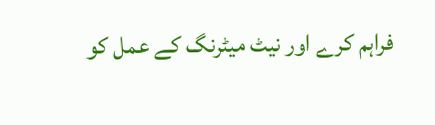فراہم کرے اور نیٹ میٹرنگ کے عمل کو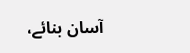آسان بنائے،